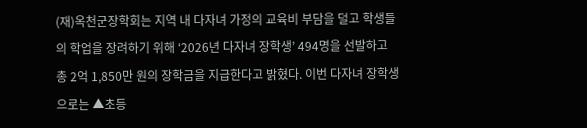(재)옥천군장학회는 지역 내 다자녀 가정의 교육비 부담을 덜고 학생들의 학업을 장려하기 위해 ‘2026년 다자녀 장학생’ 494명을 선발하고 총 2억 1,850만 원의 장학금을 지급한다고 밝혔다. 이번 다자녀 장학생으로는 ▲초등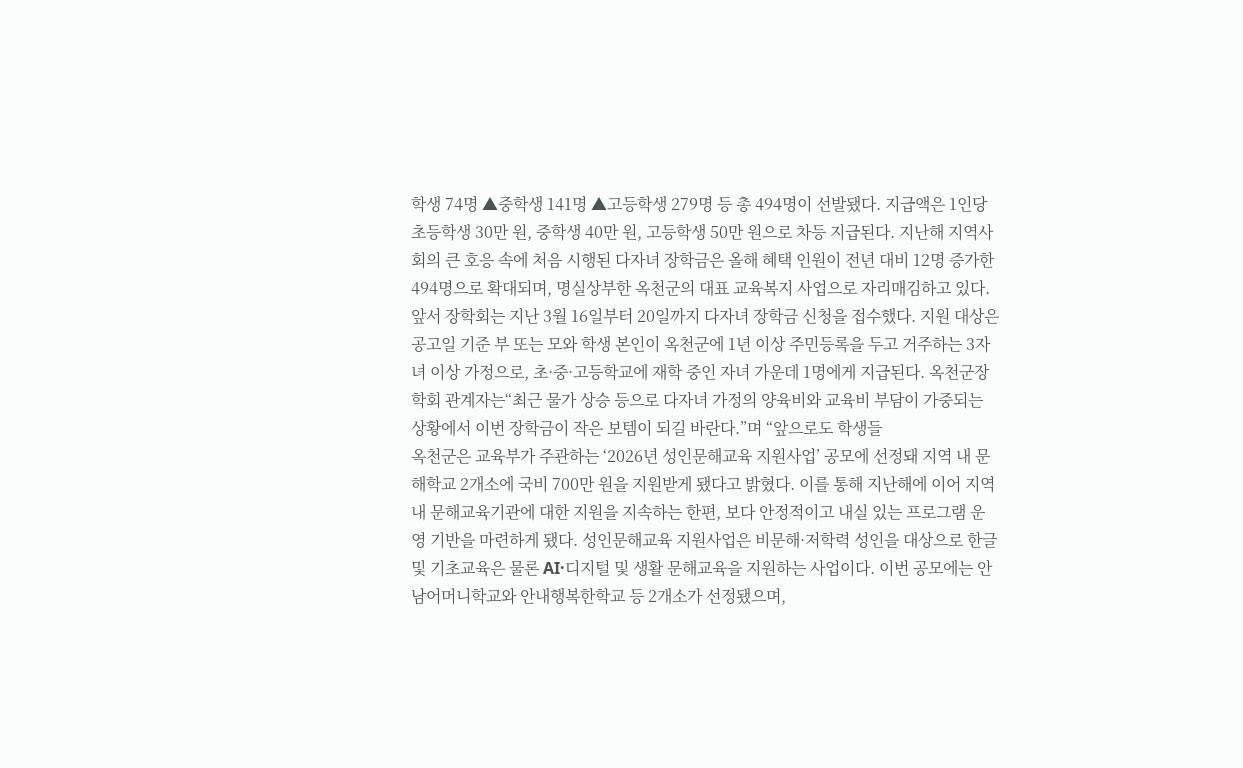학생 74명 ▲중학생 141명 ▲고등학생 279명 등 총 494명이 선발됐다. 지급액은 1인당 초등학생 30만 원, 중학생 40만 원, 고등학생 50만 원으로 차등 지급된다. 지난해 지역사회의 큰 호응 속에 처음 시행된 다자녀 장학금은 올해 혜택 인원이 전년 대비 12명 증가한 494명으로 확대되며, 명실상부한 옥천군의 대표 교육복지 사업으로 자리매김하고 있다. 앞서 장학회는 지난 3월 16일부터 20일까지 다자녀 장학금 신청을 접수했다. 지원 대상은 공고일 기준 부 또는 모와 학생 본인이 옥천군에 1년 이상 주민등록을 두고 거주하는 3자녀 이상 가정으로, 초·중·고등학교에 재학 중인 자녀 가운데 1명에게 지급된다. 옥천군장학회 관계자는“최근 물가 상승 등으로 다자녀 가정의 양육비와 교육비 부담이 가중되는 상황에서 이번 장학금이 작은 보템이 되길 바란다.”며 “앞으로도 학생들
옥천군은 교육부가 주관하는 ‘2026년 성인문해교육 지원사업’ 공모에 선정돼 지역 내 문해학교 2개소에 국비 700만 원을 지원받게 됐다고 밝혔다. 이를 통해 지난해에 이어 지역 내 문해교육기관에 대한 지원을 지속하는 한편, 보다 안정적이고 내실 있는 프로그램 운영 기반을 마련하게 됐다. 성인문해교육 지원사업은 비문해·저학력 성인을 대상으로 한글 및 기초교육은 물론 AI·디지털 및 생활 문해교육을 지원하는 사업이다. 이번 공모에는 안남어머니학교와 안내행복한학교 등 2개소가 선정됐으며,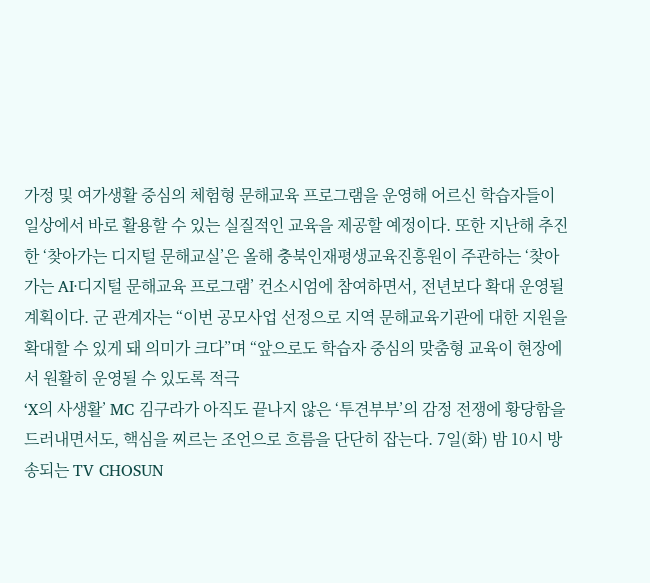가정 및 여가생활 중심의 체험형 문해교육 프로그램을 운영해 어르신 학습자들이 일상에서 바로 활용할 수 있는 실질적인 교육을 제공할 예정이다. 또한 지난해 추진한 ‘찾아가는 디지털 문해교실’은 올해 충북인재평생교육진흥원이 주관하는 ‘찾아가는 AI·디지털 문해교육 프로그램’ 컨소시엄에 참여하면서, 전년보다 확대 운영될 계획이다. 군 관계자는 “이번 공모사업 선정으로 지역 문해교육기관에 대한 지원을 확대할 수 있게 돼 의미가 크다”며 “앞으로도 학습자 중심의 맞춤형 교육이 현장에서 원활히 운영될 수 있도록 적극
‘X의 사생활’ MC 김구라가 아직도 끝나지 않은 ‘투견부부’의 감정 전쟁에 황당함을 드러내면서도, 핵심을 찌르는 조언으로 흐름을 단단히 잡는다. 7일(화) 밤 10시 방송되는 TV CHOSUN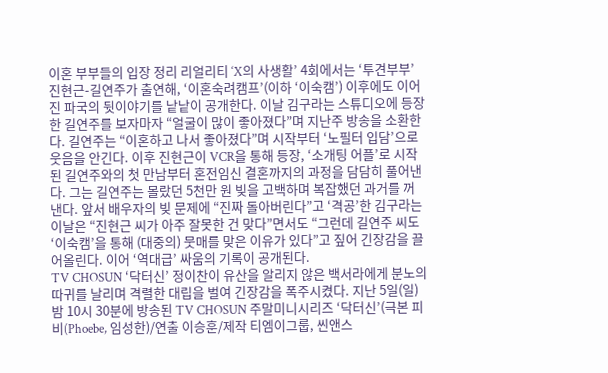이혼 부부들의 입장 정리 리얼리티 ‘X의 사생활’ 4회에서는 ‘투견부부’ 진현근-길연주가 출연해, ‘이혼숙려캠프’(이하 ‘이숙캠’) 이후에도 이어진 파국의 뒷이야기를 낱낱이 공개한다. 이날 김구라는 스튜디오에 등장한 길연주를 보자마자 “얼굴이 많이 좋아졌다”며 지난주 방송을 소환한다. 길연주는 “이혼하고 나서 좋아졌다”며 시작부터 ‘노필터 입담’으로 웃음을 안긴다. 이후 진현근이 VCR을 통해 등장, ‘소개팅 어플’로 시작된 길연주와의 첫 만남부터 혼전임신 결혼까지의 과정을 담담히 풀어낸다. 그는 길연주는 몰랐던 5천만 원 빚을 고백하며 복잡했던 과거를 꺼낸다. 앞서 배우자의 빚 문제에 “진짜 돌아버린다”고 ‘격공’한 김구라는 이날은 “진현근 씨가 아주 잘못한 건 맞다”면서도 “그런데 길연주 씨도 ‘이숙캠’을 통해 (대중의) 뭇매를 맞은 이유가 있다”고 짚어 긴장감을 끌어올린다. 이어 ‘역대급’ 싸움의 기록이 공개된다.
TV CHOSUN ‘닥터신’ 정이찬이 유산을 알리지 않은 백서라에게 분노의 따귀를 날리며 격렬한 대립을 벌여 긴장감을 폭주시켰다. 지난 5일(일) 밤 10시 30분에 방송된 TV CHOSUN 주말미니시리즈 ‘닥터신’(극본 피비(Phoebe, 임성한)/연출 이승훈/제작 티엠이그룹, 씬앤스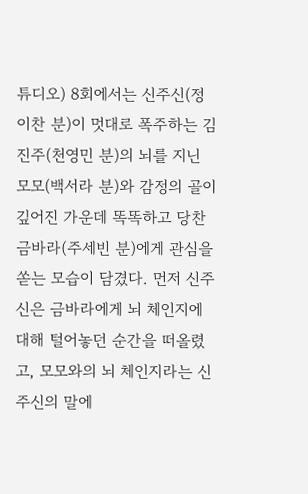튜디오) 8회에서는 신주신(정이찬 분)이 멋대로 폭주하는 김진주(천영민 분)의 뇌를 지닌 모모(백서라 분)와 감정의 골이 깊어진 가운데 똑똑하고 당찬 금바라(주세빈 분)에게 관심을 쏟는 모습이 담겼다. 먼저 신주신은 금바라에게 뇌 체인지에 대해 털어놓던 순간을 떠올렸고, 모모와의 뇌 체인지라는 신주신의 말에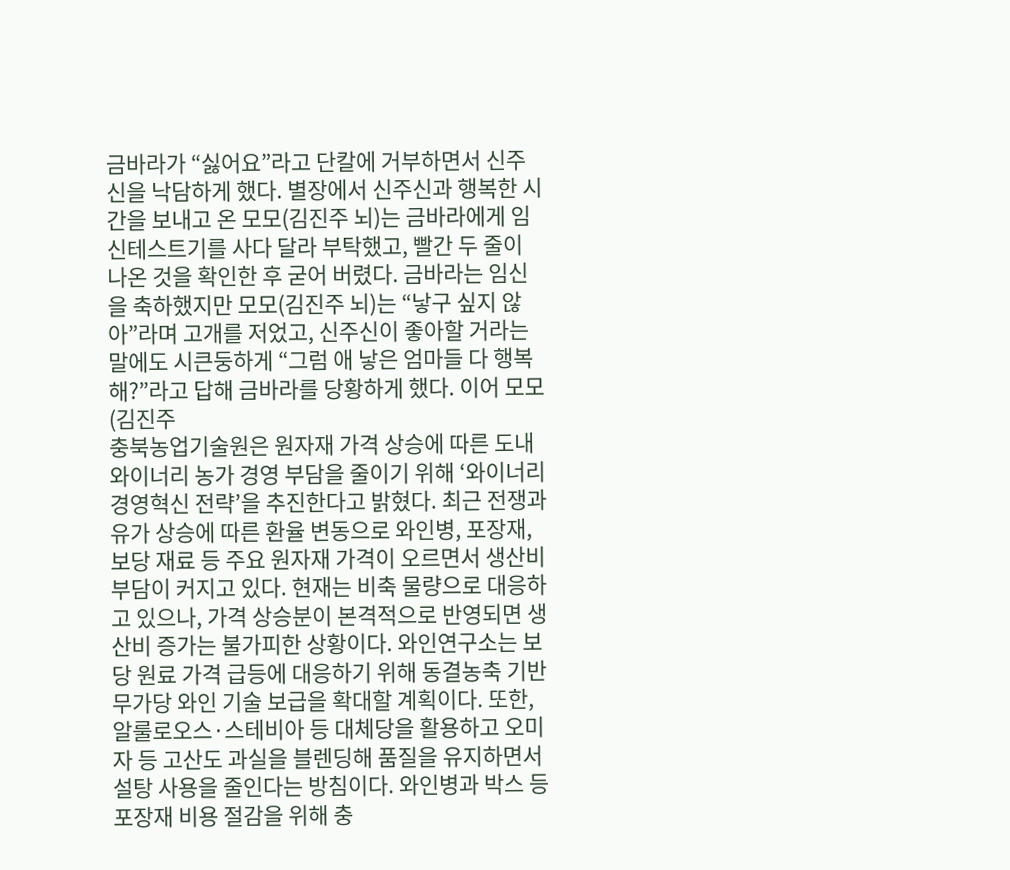금바라가 “싫어요”라고 단칼에 거부하면서 신주신을 낙담하게 했다. 별장에서 신주신과 행복한 시간을 보내고 온 모모(김진주 뇌)는 금바라에게 임신테스트기를 사다 달라 부탁했고, 빨간 두 줄이 나온 것을 확인한 후 굳어 버렸다. 금바라는 임신을 축하했지만 모모(김진주 뇌)는 “낳구 싶지 않아”라며 고개를 저었고, 신주신이 좋아할 거라는 말에도 시큰둥하게 “그럼 애 낳은 엄마들 다 행복해?”라고 답해 금바라를 당황하게 했다. 이어 모모(김진주
충북농업기술원은 원자재 가격 상승에 따른 도내 와이너리 농가 경영 부담을 줄이기 위해 ‘와이너리 경영혁신 전략’을 추진한다고 밝혔다. 최근 전쟁과 유가 상승에 따른 환율 변동으로 와인병, 포장재, 보당 재료 등 주요 원자재 가격이 오르면서 생산비 부담이 커지고 있다. 현재는 비축 물량으로 대응하고 있으나, 가격 상승분이 본격적으로 반영되면 생산비 증가는 불가피한 상황이다. 와인연구소는 보당 원료 가격 급등에 대응하기 위해 동결농축 기반 무가당 와인 기술 보급을 확대할 계획이다. 또한, 알룰로오스·스테비아 등 대체당을 활용하고 오미자 등 고산도 과실을 블렌딩해 품질을 유지하면서 설탕 사용을 줄인다는 방침이다. 와인병과 박스 등 포장재 비용 절감을 위해 충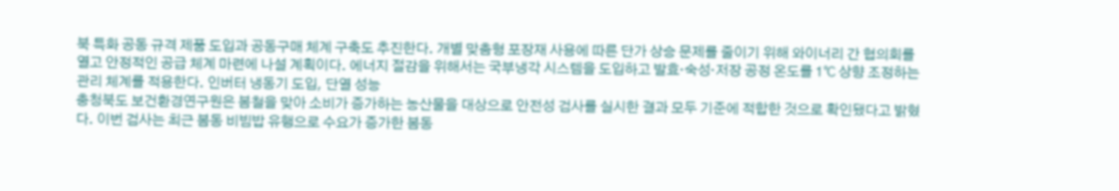북 특화 공동 규격 제품 도입과 공동구매 체계 구축도 추진한다. 개별 맞춤형 포장재 사용에 따른 단가 상승 문제를 줄이기 위해 와이너리 간 협의회를 열고 안정적인 공급 체계 마련에 나설 계획이다. 에너지 절감을 위해서는 국부냉각 시스템을 도입하고 발효·숙성·저장 공정 온도를 1℃ 상향 조정하는 관리 체계를 적용한다. 인버터 냉동기 도입, 단열 성능
충청북도 보건환경연구원은 봄철을 맞아 소비가 증가하는 농산물을 대상으로 안전성 검사를 실시한 결과 모두 기준에 적합한 것으로 확인됐다고 밝혔다. 이번 검사는 최근 봄동 비빔밥 유행으로 수요가 증가한 봄동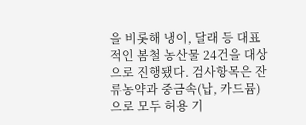을 비롯해 냉이, 달래 등 대표적인 봄철 농산물 24건을 대상으로 진행됐다. 검사항목은 잔류농약과 중금속(납, 카드뮴)으로 모두 허용 기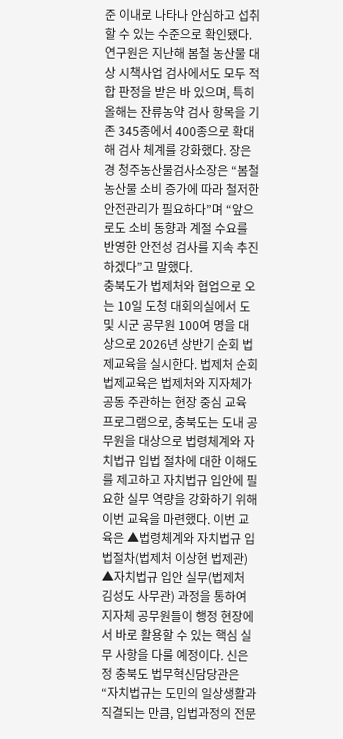준 이내로 나타나 안심하고 섭취 할 수 있는 수준으로 확인됐다. 연구원은 지난해 봄철 농산물 대상 시책사업 검사에서도 모두 적합 판정을 받은 바 있으며, 특히 올해는 잔류농약 검사 항목을 기존 345종에서 400종으로 확대해 검사 체계를 강화했다. 장은경 청주농산물검사소장은 “봄철 농산물 소비 증가에 따라 철저한 안전관리가 필요하다”며 “앞으로도 소비 동향과 계절 수요를 반영한 안전성 검사를 지속 추진하겠다”고 말했다.
충북도가 법제처와 협업으로 오는 10일 도청 대회의실에서 도 및 시군 공무원 100여 명을 대상으로 2026년 상반기 순회 법제교육을 실시한다. 법제처 순회 법제교육은 법제처와 지자체가 공동 주관하는 현장 중심 교육 프로그램으로, 충북도는 도내 공무원을 대상으로 법령체계와 자치법규 입법 절차에 대한 이해도를 제고하고 자치법규 입안에 필요한 실무 역량을 강화하기 위해 이번 교육을 마련했다. 이번 교육은 ▲법령체계와 자치법규 입법절차(법제처 이상현 법제관) ▲자치법규 입안 실무(법제처 김성도 사무관) 과정을 통하여 지자체 공무원들이 행정 현장에서 바로 활용할 수 있는 핵심 실무 사항을 다룰 예정이다. 신은정 충북도 법무혁신담당관은 “자치법규는 도민의 일상생활과 직결되는 만큼, 입법과정의 전문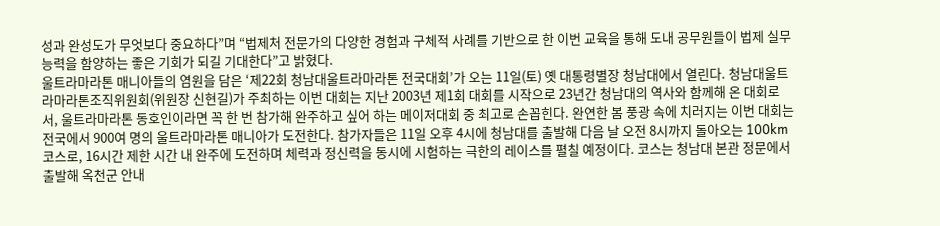성과 완성도가 무엇보다 중요하다”며 “법제처 전문가의 다양한 경험과 구체적 사례를 기반으로 한 이번 교육을 통해 도내 공무원들이 법제 실무 능력을 함양하는 좋은 기회가 되길 기대한다”고 밝혔다.
울트라마라톤 매니아들의 염원을 담은 ‘제22회 청남대울트라마라톤 전국대회’가 오는 11일(토) 옛 대통령별장 청남대에서 열린다. 청남대울트라마라톤조직위원회(위원장 신현길)가 주최하는 이번 대회는 지난 2003년 제1회 대회를 시작으로 23년간 청남대의 역사와 함께해 온 대회로서, 울트라마라톤 동호인이라면 꼭 한 번 참가해 완주하고 싶어 하는 메이저대회 중 최고로 손꼽힌다. 완연한 봄 풍광 속에 치러지는 이번 대회는 전국에서 900여 명의 울트라마라톤 매니아가 도전한다. 참가자들은 11일 오후 4시에 청남대를 출발해 다음 날 오전 8시까지 돌아오는 100km 코스로, 16시간 제한 시간 내 완주에 도전하며 체력과 정신력을 동시에 시험하는 극한의 레이스를 펼칠 예정이다. 코스는 청남대 본관 정문에서 출발해 옥천군 안내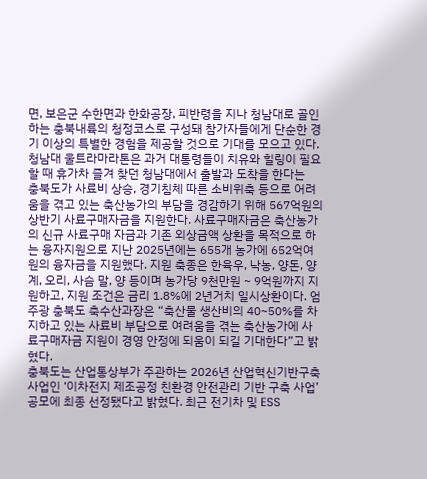면, 보은군 수한면과 한화공장, 피반령을 지나 청남대로 골인하는 충북내륙의 청정코스로 구성돼 참가자들에게 단순한 경기 이상의 특별한 경험을 제공할 것으로 기대를 모으고 있다. 청남대 울트라마라톤은 과거 대통령들이 치유와 힐링이 필요할 때 휴가차 즐겨 찾던 청남대에서 출발과 도착을 한다는
충북도가 사료비 상승, 경기침체 따른 소비위축 등으로 어려움을 겪고 있는 축산농가의 부담을 경감하기 위해 567억원의 상반기 사료구매자금을 지원한다. 사료구매자금은 축산농가의 신규 사료구매 자금과 기존 외상금액 상환을 목적으로 하는 융자지원으로 지난 2025년에는 655개 농가에 652억여 원의 융자금을 지원했다. 지원 축종은 한육우, 낙농, 양돈, 양계, 오리, 사슴 말, 양 등이며 농가당 9천만원 ~ 9억원까지 지원하고, 지원 조건은 금리 1.8%에 2년거치 일시상환이다. 엄주광 충북도 축수산과장은 “축산물 생산비의 40~50%를 차지하고 있는 사료비 부담으로 여려움을 겪는 축산농가에 사료구매자금 지원이 경영 안정에 되움이 되길 기대한다”고 밝혔다.
충북도는 산업통상부가 주관하는 2026년 산업혁신기반구축사업인 ‘이차전지 제조공정 친환경 안전관리 기반 구축 사업’ 공모에 최종 선정됐다고 밝혔다. 최근 전기차 및 ESS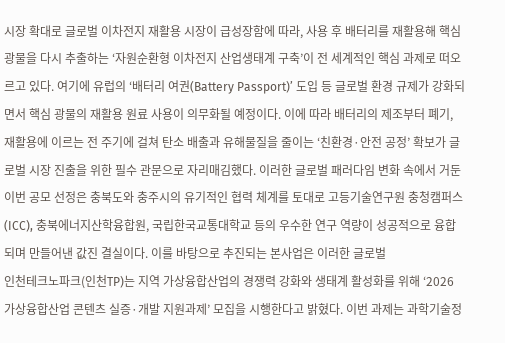시장 확대로 글로벌 이차전지 재활용 시장이 급성장함에 따라, 사용 후 배터리를 재활용해 핵심 광물을 다시 추출하는 ‘자원순환형 이차전지 산업생태계 구축’이 전 세계적인 핵심 과제로 떠오르고 있다. 여기에 유럽의 ‘배터리 여권(Battery Passport)’ 도입 등 글로벌 환경 규제가 강화되면서 핵심 광물의 재활용 원료 사용이 의무화될 예정이다. 이에 따라 배터리의 제조부터 폐기, 재활용에 이르는 전 주기에 걸쳐 탄소 배출과 유해물질을 줄이는 ‘친환경·안전 공정’ 확보가 글로벌 시장 진출을 위한 필수 관문으로 자리매김했다. 이러한 글로벌 패러다임 변화 속에서 거둔 이번 공모 선정은 충북도와 충주시의 유기적인 협력 체계를 토대로 고등기술연구원 충청캠퍼스(ICC), 충북에너지산학융합원, 국립한국교통대학교 등의 우수한 연구 역량이 성공적으로 융합되며 만들어낸 값진 결실이다. 이를 바탕으로 추진되는 본사업은 이러한 글로벌
인천테크노파크(인천TP)는 지역 가상융합산업의 경쟁력 강화와 생태계 활성화를 위해 ‘2026 가상융합산업 콘텐츠 실증·개발 지원과제’ 모집을 시행한다고 밝혔다. 이번 과제는 과학기술정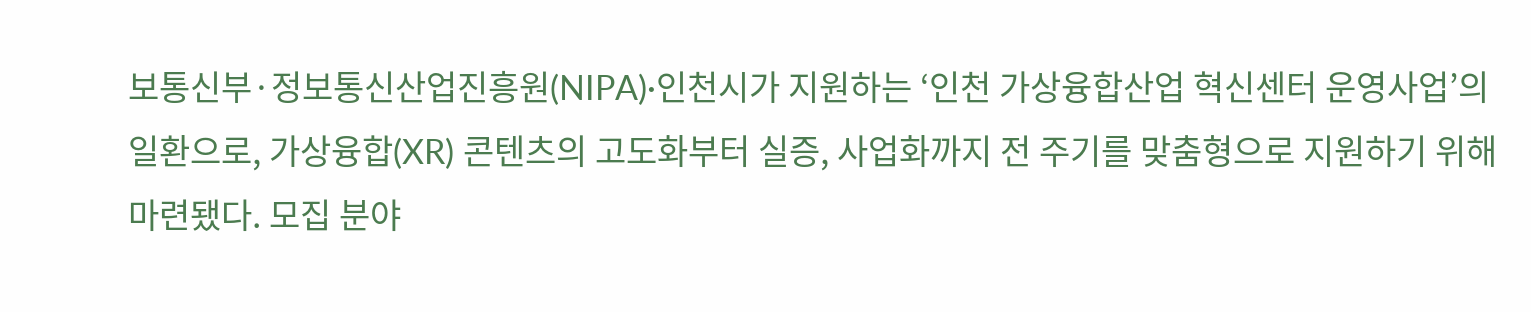보통신부·정보통신산업진흥원(NIPA)·인천시가 지원하는 ‘인천 가상융합산업 혁신센터 운영사업’의 일환으로, 가상융합(XR) 콘텐츠의 고도화부터 실증, 사업화까지 전 주기를 맞춤형으로 지원하기 위해 마련됐다. 모집 분야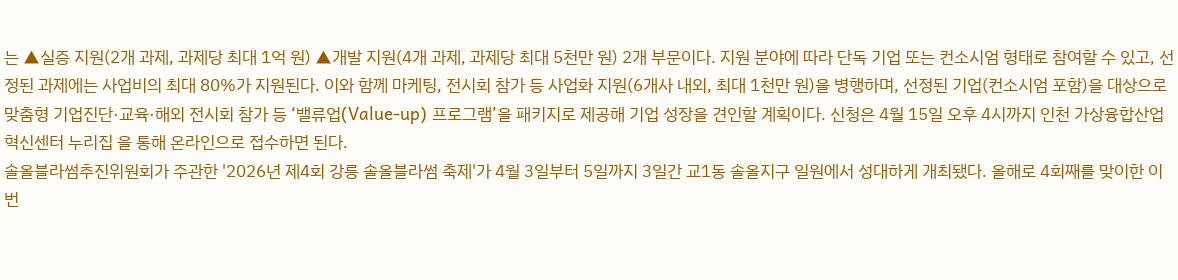는 ▲실증 지원(2개 과제, 과제당 최대 1억 원) ▲개발 지원(4개 과제, 과제당 최대 5천만 원) 2개 부문이다. 지원 분야에 따라 단독 기업 또는 컨소시엄 형태로 참여할 수 있고, 선정된 과제에는 사업비의 최대 80%가 지원된다. 이와 함께 마케팅, 전시회 참가 등 사업화 지원(6개사 내외, 최대 1천만 원)을 병행하며, 선정된 기업(컨소시엄 포함)을 대상으로 맞춤형 기업진단·교육·해외 전시회 참가 등 ‘밸류업(Value-up) 프로그램’을 패키지로 제공해 기업 성장을 견인할 계획이다. 신청은 4월 15일 오후 4시까지 인천 가상융합산업 혁신센터 누리집 을 통해 온라인으로 접수하면 된다.
솔올블라썸추진위원회가 주관한 '2026년 제4회 강릉 솔올블라썸 축제'가 4월 3일부터 5일까지 3일간 교1동 솔올지구 일원에서 성대하게 개최됐다. 올해로 4회째를 맞이한 이번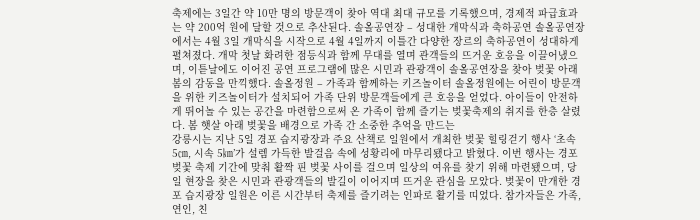축제에는 3일간 약 10만 명의 방문객이 찾아 역대 최대 규모를 기록했으며, 경제적 파급효과는 약 200억 원에 달할 것으로 추산된다. 솔올공연장 – 성대한 개막식과 축하공연 솔올공연장에서는 4월 3일 개막식을 시작으로 4월 4일까지 이틀간 다양한 장르의 축하공연이 성대하게 펼쳐졌다. 개막 첫날 화려한 점등식과 함께 무대를 열며 관객들의 뜨거운 호응을 이끌어냈으며, 이튿날에도 이어진 공연 프로그램에 많은 시민과 관광객이 솔올공연장을 찾아 벚꽃 아래 봄의 감동을 만끽했다. 솔올정원 – 가족과 함께하는 키즈놀이터 솔올정원에는 어린이 방문객을 위한 키즈놀이터가 설치되어 가족 단위 방문객들에게 큰 호응을 얻었다. 아이들이 안전하게 뛰어놀 수 있는 공간을 마련함으로써 온 가족이 함께 즐기는 벚꽃축제의 취지를 한층 살렸다. 봄 햇살 아래 벚꽃을 배경으로 가족 간 소중한 추억을 만드는
강릉시는 지난 5일 경포 습지광장과 주요 산책로 일원에서 개최한 벚꽃 힐링걷기 행사 ‘초속 5㎝, 시속 5㎞’가 설렘 가득한 발걸음 속에 성황리에 마무리됐다고 밝혔다. 이번 행사는 경포 벚꽃 축제 기간에 맞춰 활짝 핀 벚꽃 사이를 걸으며 일상의 여유를 찾기 위해 마련됐으며, 당일 현장을 찾은 시민과 관광객들의 발길이 이어지며 뜨거운 관심을 모았다. 벚꽃이 만개한 경포 습지광장 일원은 이른 시간부터 축제를 즐기려는 인파로 활기를 띠었다. 참가자들은 가족, 연인, 친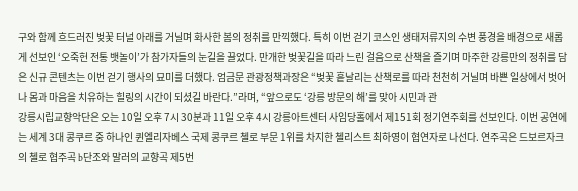구와 함께 흐드러진 벚꽃 터널 아래를 거닐며 화사한 봄의 정취를 만끽했다. 특히 이번 걷기 코스인 생태저류지의 수변 풍경을 배경으로 새롭게 선보인 ‘오죽헌 전통 뱃놀이’가 참가자들의 눈길을 끌었다. 만개한 벚꽃길을 따라 느린 걸음으로 산책을 즐기며 마주한 강릉만의 정취를 담은 신규 콘텐츠는 이번 걷기 행사의 묘미를 더했다. 엄금문 관광정책과장은 “벚꽃 흩날리는 산책로를 따라 천천히 거닐며 바쁜 일상에서 벗어나 몸과 마음을 치유하는 힐링의 시간이 되셨길 바란다.”라며, “앞으로도 ‘강릉 방문의 해’를 맞아 시민과 관
강릉시립교향악단은 오는 10일 오후 7시 30분과 11일 오후 4시 강릉아트센터 사임당홀에서 제151회 정기연주회를 선보인다. 이번 공연에는 세계 3대 콩쿠르 중 하나인 퀸엘리자베스 국제 콩쿠르 첼로 부문 1위를 차지한 첼리스트 최하영이 협연자로 나선다. 연주곡은 드보르자크의 첼로 협주곡 b단조와 말러의 교향곡 제5번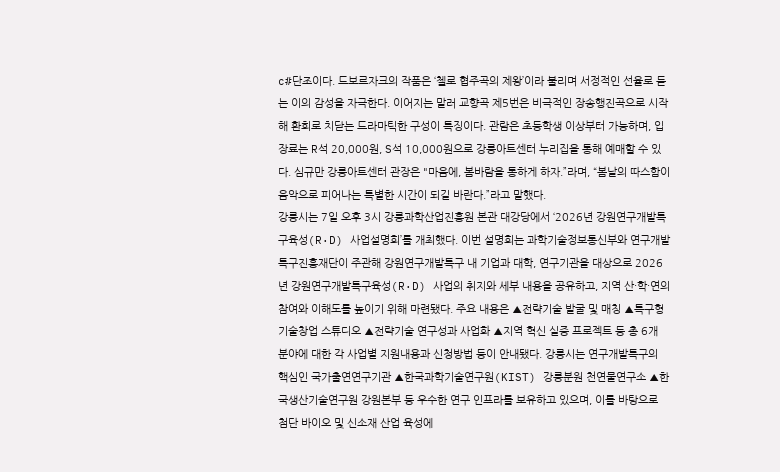c#단조이다. 드보르자크의 작품은 ‘첼로 협주곡의 제왕’이라 불리며 서정적인 선율로 듣는 이의 감성을 자극한다. 이어지는 말러 교향곡 제5번은 비극적인 장송행진곡으로 시작해 환희로 치닫는 드라마틱한 구성이 특징이다. 관람은 초등학생 이상부터 가능하며, 입장료는 R석 20,000원, S석 10,000원으로 강릉아트센터 누리집을 통해 예매할 수 있다. 심규만 강릉아트센터 관장은 "마음에, 봄바람을 통하게 하자.”라며, “봄날의 따스함이 음악으로 피어나는 특별한 시간이 되길 바란다.”라고 말했다.
강릉시는 7일 오후 3시 강릉과학산업진흥원 본관 대강당에서 ‘2026년 강원연구개발특구육성(R·D) 사업설명회’를 개최했다. 이번 설명회는 과학기술정보통신부와 연구개발특구진흥재단이 주관해 강원연구개발특구 내 기업과 대학, 연구기관을 대상으로 2026년 강원연구개발특구육성(R·D) 사업의 취지와 세부 내용을 공유하고, 지역 산·학·연의 참여와 이해도를 높이기 위해 마련됐다. 주요 내용은 ▲전략기술 발굴 및 매칭 ▲특구형 기술창업 스튜디오 ▲전략기술 연구성과 사업화 ▲지역 혁신 실증 프로젝트 등 총 6개 분야에 대한 각 사업별 지원내용과 신청방법 등이 안내됐다. 강릉시는 연구개발특구의 핵심인 국가출연연구기관 ▲한국과학기술연구원(KIST) 강릉분원 천연물연구소 ▲한국생산기술연구원 강원본부 등 우수한 연구 인프라를 보유하고 있으며, 이를 바탕으로 첨단 바이오 및 신소재 산업 육성에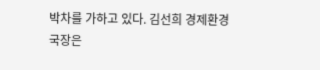박차를 가하고 있다. 김선희 경제환경국장은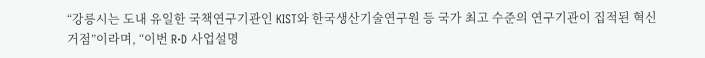“강릉시는 도내 유일한 국책연구기관인 KIST와 한국생산기술연구원 등 국가 최고 수준의 연구기관이 집적된 혁신 거점”이라며, “이번 R·D 사업설명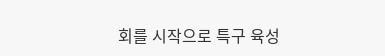회를 시작으로 특구 육성